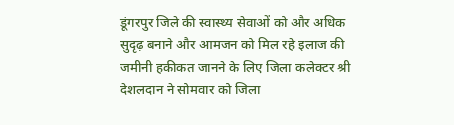डूंगरपुर जिले की स्वास्थ्य सेवाओं को और अधिक सुदृढ़ बनाने और आमजन को मिल रहे इलाज की जमीनी हकीकत जानने के लिए जिला कलेक्टर श्री देशलदान ने सोमवार को जिला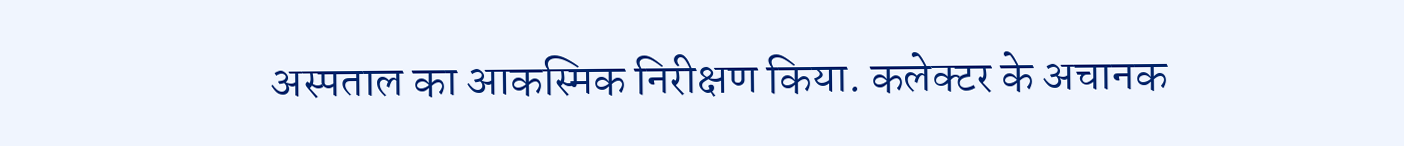अस्पताल का आकस्मिक निरीक्षण किया. कलेक्टर के अचानक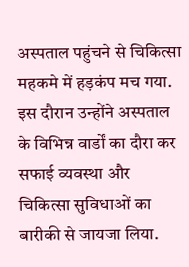अस्पताल पहुंचने से चिकित्सा महकमे में हड़कंप मच गया. इस दौरान उन्होंने अस्पताल के विभिन्न वार्डों का दौरा कर सफाई व्यवस्था और चिकित्सा सुविधाओं का बारीकी से जायजा लिया.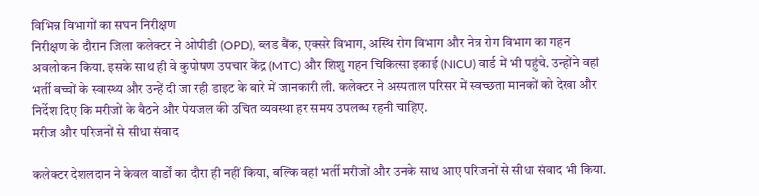विभिन्न विभागों का सघन निरीक्षण
निरीक्षण के दौरान जिला कलेक्टर ने ओपीडी (OPD), ब्लड बैंक, एक्सरे विभाग, अस्थि रोग विभाग और नेत्र रोग विभाग का गहन अवलोकन किया. इसके साथ ही वे कुपोषण उपचार केंद्र (MTC) और शिशु गहन चिकित्सा इकाई (NICU) वार्ड में भी पहुंचे. उन्होंने वहां भर्ती बच्चों के स्वास्थ्य और उन्हें दी जा रही डाइट के बारे में जानकारी ली. कलेक्टर ने अस्पताल परिसर में स्वच्छता मानकों को देखा और निर्देश दिए कि मरीजों के बैठने और पेयजल की उचित व्यवस्था हर समय उपलब्ध रहनी चाहिए.
मरीज और परिजनों से सीधा संवाद

कलेक्टर देशलदान ने केवल वार्डों का दौरा ही नहीं किया, बल्कि वहां भर्ती मरीजों और उनके साथ आए परिजनों से सीधा संवाद भी किया.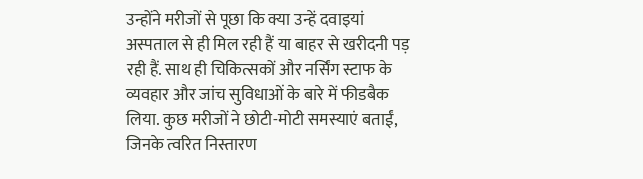उन्होंने मरीजों से पूछा कि क्या उन्हें दवाइयां अस्पताल से ही मिल रही हैं या बाहर से खरीदनी पड़ रही हैं. साथ ही चिकित्सकों और नर्सिंग स्टाफ के व्यवहार और जांच सुविधाओं के बारे में फीडबैक लिया. कुछ मरीजों ने छोटी-मोटी समस्याएं बताईं, जिनके त्वरित निस्तारण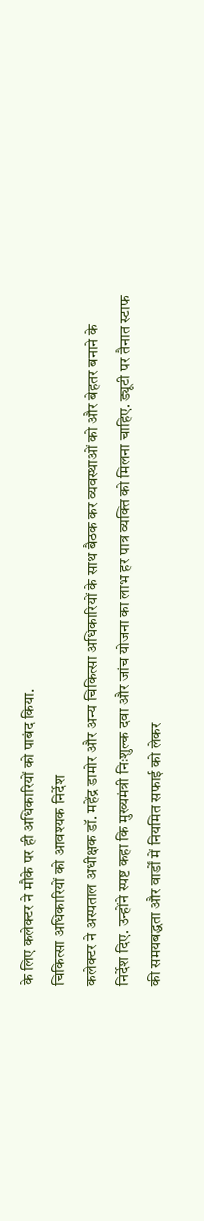के लिए कलेक्टर ने मौके पर ही अधिकारियों को पाबंद किया.
चिकित्सा अधिकारियों को आवश्यक निर्देश
कलेक्टर ने अस्पताल अधीक्षक डॉ. महेंद्र डामोर और अन्य चिकित्सा अधिकारियों के साथ बैठक कर व्यवस्थाओं को और बेहतर बनाने के निर्देश दिए. उन्होंने स्पष्ट कहा कि मुख्यमंत्री निःशुल्क दवा और जांच योजना का लाभ हर पात्र व्यक्ति को मिलना चाहिए. ड्यूटी पर तैनात स्टाफ की समयबद्धता और वार्डों में नियमित सफाई को लेकर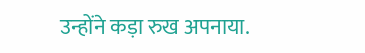उन्होंने कड़ा रुख अपनाया.